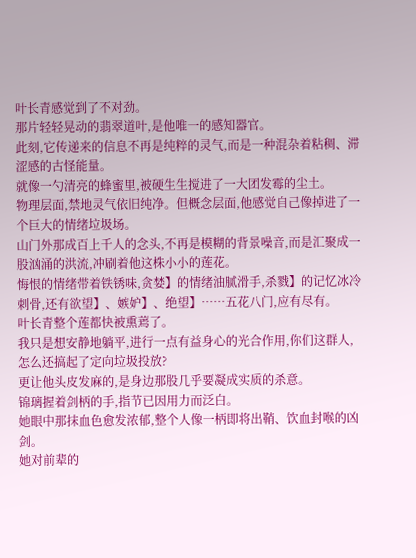叶长青感觉到了不对劲。
那片轻轻晃动的翡翠道叶,是他唯一的感知器官。
此刻,它传递来的信息不再是纯粹的灵气,而是一种混杂着粘稠、滞涩感的古怪能量。
就像一勺清亮的蜂蜜里,被硬生生搅进了一大团发霉的尘土。
物理层面,禁地灵气依旧纯净。但概念层面,他感觉自己像掉进了一个巨大的情绪垃圾场。
山门外那成百上千人的念头,不再是模糊的背景噪音,而是汇聚成一股汹涌的洪流,冲刷着他这株小小的莲花。
悔恨的情绪带着铁锈味,贪婪】的情绪油腻滑手,杀戮】的记忆冰冷刺骨,还有欲望】、嫉妒】、绝望】……五花八门,应有尽有。
叶长青整个莲都快被熏蔫了。
我只是想安静地躺平,进行一点有益身心的光合作用,你们这群人,怎么还搞起了定向垃圾投放?
更让他头皮发麻的,是身边那股几乎要凝成实质的杀意。
锦璃握着剑柄的手,指节已因用力而泛白。
她眼中那抹血色愈发浓郁,整个人像一柄即将出鞘、饮血封喉的凶剑。
她对前辈的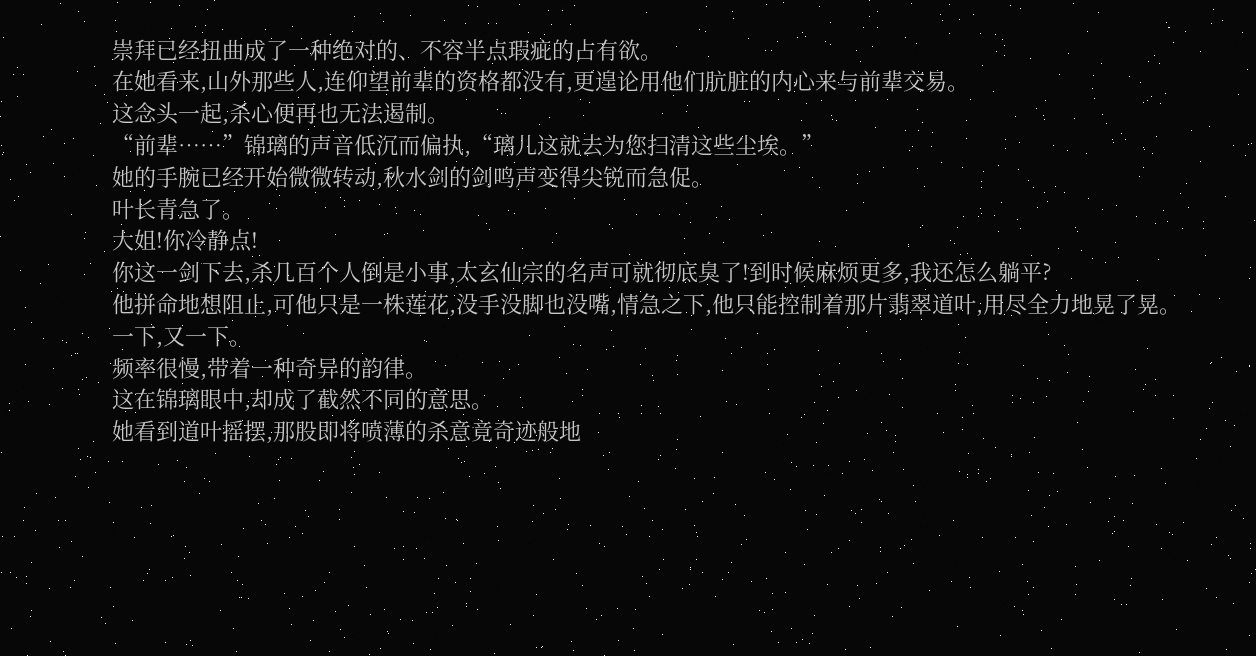崇拜已经扭曲成了一种绝对的、不容半点瑕疵的占有欲。
在她看来,山外那些人,连仰望前辈的资格都没有,更遑论用他们肮脏的内心来与前辈交易。
这念头一起,杀心便再也无法遏制。
“前辈……”锦璃的声音低沉而偏执,“璃儿这就去为您扫清这些尘埃。”
她的手腕已经开始微微转动,秋水剑的剑鸣声变得尖锐而急促。
叶长青急了。
大姐!你冷静点!
你这一剑下去,杀几百个人倒是小事,太玄仙宗的名声可就彻底臭了!到时候麻烦更多,我还怎么躺平?
他拼命地想阻止,可他只是一株莲花,没手没脚也没嘴,情急之下,他只能控制着那片翡翠道叶,用尽全力地晃了晃。
一下,又一下。
频率很慢,带着一种奇异的韵律。
这在锦璃眼中,却成了截然不同的意思。
她看到道叶摇摆,那股即将喷薄的杀意竟奇迹般地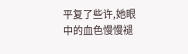平复了些许,她眼中的血色慢慢褪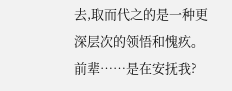去,取而代之的是一种更深层次的领悟和愧疚。
前辈……是在安抚我?